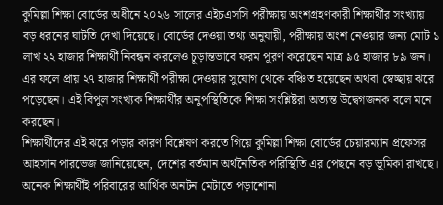কুমিল্লা শিক্ষা বোর্ডের অধীনে ২০২৬ সালের এইচএসসি পরীক্ষায় অংশগ্রহণকারী শিক্ষার্থীর সংখ্যায় বড় ধরনের ঘাটতি দেখা দিয়েছে। বোর্ডের দেওয়া তথ্য অনুযায়ী, পরীক্ষায় অংশ নেওয়ার জন্য মোট ১ লাখ ২২ হাজার শিক্ষার্থী নিবন্ধন করলেও চূড়ান্তভাবে ফরম পূরণ করেছেন মাত্র ৯৫ হাজার ৮৯ জন। এর ফলে প্রায় ২৭ হাজার শিক্ষার্থী পরীক্ষা দেওয়ার সুযোগ থেকে বঞ্চিত হয়েছেন অথবা স্বেচ্ছায় ঝরে পড়েছেন। এই বিপুল সংখ্যক শিক্ষার্থীর অনুপস্থিতিকে শিক্ষা সংশ্লিষ্টরা অত্যন্ত উদ্বেগজনক বলে মনে করছেন।
শিক্ষার্থীদের এই ঝরে পড়ার কারণ বিশ্লেষণ করতে গিয়ে কুমিল্লা শিক্ষা বোর্ডের চেয়ারম্যান প্রফেসর আহসান পারভেজ জানিয়েছেন, দেশের বর্তমান অর্থনৈতিক পরিস্থিতি এর পেছনে বড় ভূমিকা রাখছে। অনেক শিক্ষার্থীই পরিবারের আর্থিক অনটন মেটাতে পড়াশোনা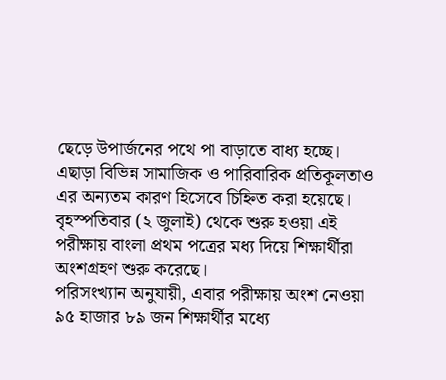ছেড়ে উপার্জনের পথে পা বাড়াতে বাধ্য হচ্ছে। এছাড়া বিভিন্ন সামাজিক ও পারিবারিক প্রতিকূলতাও এর অন্যতম কারণ হিসেবে চিহ্নিত করা হয়েছে। বৃহস্পতিবার (২ জুলাই) থেকে শুরু হওয়া এই পরীক্ষায় বাংলা প্রথম পত্রের মধ্য দিয়ে শিক্ষার্থীরা অংশগ্রহণ শুরু করেছে।
পরিসংখ্যান অনুযায়ী, এবার পরীক্ষায় অংশ নেওয়া ৯৫ হাজার ৮৯ জন শিক্ষার্থীর মধ্যে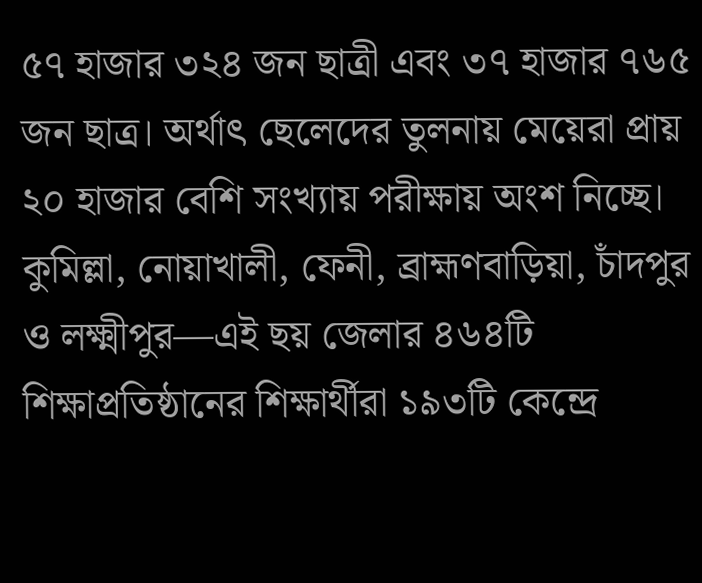৫৭ হাজার ৩২৪ জন ছাত্রী এবং ৩৭ হাজার ৭৬৫ জন ছাত্র। অর্থাৎ ছেলেদের তুলনায় মেয়েরা প্রায় ২০ হাজার বেশি সংখ্যায় পরীক্ষায় অংশ নিচ্ছে। কুমিল্লা, নোয়াখালী, ফেনী, ব্রাহ্মণবাড়িয়া, চাঁদপুর ও লক্ষ্মীপুর—এই ছয় জেলার ৪৬৪টি শিক্ষাপ্রতিষ্ঠানের শিক্ষার্থীরা ১৯৩টি কেন্দ্রে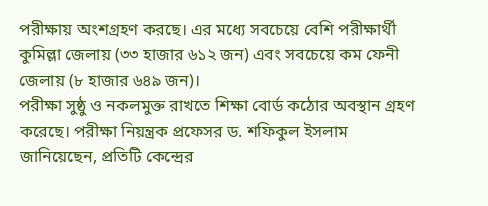পরীক্ষায় অংশগ্রহণ করছে। এর মধ্যে সবচেয়ে বেশি পরীক্ষার্থী কুমিল্লা জেলায় (৩৩ হাজার ৬১২ জন) এবং সবচেয়ে কম ফেনী জেলায় (৮ হাজার ৬৪৯ জন)।
পরীক্ষা সুষ্ঠু ও নকলমুক্ত রাখতে শিক্ষা বোর্ড কঠোর অবস্থান গ্রহণ করেছে। পরীক্ষা নিয়ন্ত্রক প্রফেসর ড. শফিকুল ইসলাম জানিয়েছেন, প্রতিটি কেন্দ্রের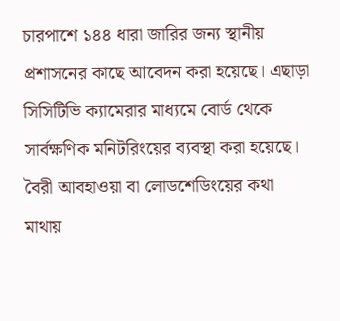চারপাশে ১৪৪ ধারা জারির জন্য স্থানীয় প্রশাসনের কাছে আবেদন করা হয়েছে। এছাড়া সিসিটিভি ক্যামেরার মাধ্যমে বোর্ড থেকে সার্বক্ষণিক মনিটরিংয়ের ব্যবস্থা করা হয়েছে। বৈরী আবহাওয়া বা লোডশেডিংয়ের কথা মাথায়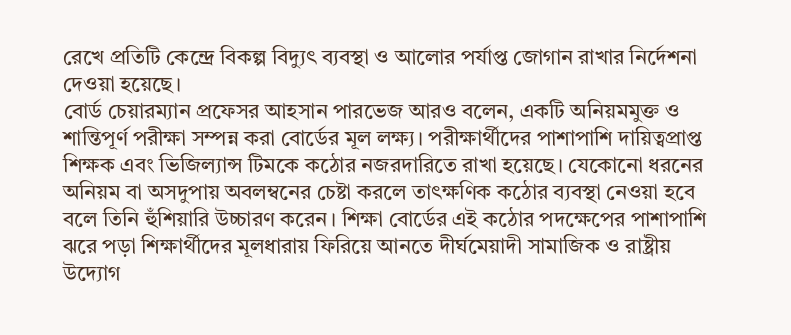রেখে প্রতিটি কেন্দ্রে বিকল্প বিদ্যুৎ ব্যবস্থা ও আলোর পর্যাপ্ত জোগান রাখার নির্দেশনা দেওয়া হয়েছে।
বোর্ড চেয়ারম্যান প্রফেসর আহসান পারভেজ আরও বলেন, একটি অনিয়মমুক্ত ও শান্তিপূর্ণ পরীক্ষা সম্পন্ন করা বোর্ডের মূল লক্ষ্য। পরীক্ষার্থীদের পাশাপাশি দায়িত্বপ্রাপ্ত শিক্ষক এবং ভিজিল্যান্স টিমকে কঠোর নজরদারিতে রাখা হয়েছে। যেকোনো ধরনের অনিয়ম বা অসদুপায় অবলম্বনের চেষ্টা করলে তাৎক্ষণিক কঠোর ব্যবস্থা নেওয়া হবে বলে তিনি হুঁশিয়ারি উচ্চারণ করেন। শিক্ষা বোর্ডের এই কঠোর পদক্ষেপের পাশাপাশি ঝরে পড়া শিক্ষার্থীদের মূলধারায় ফিরিয়ে আনতে দীর্ঘমেয়াদী সামাজিক ও রাষ্ট্রীয় উদ্যোগ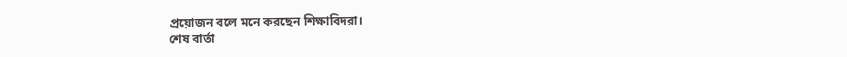প্রয়োজন বলে মনে করছেন শিক্ষাবিদরা।
শেষ বার্তা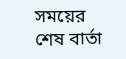সময়ের শেষ বার্তা